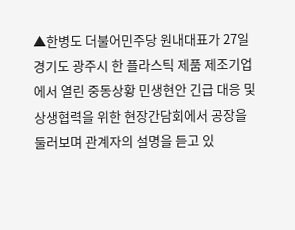▲한병도 더불어민주당 원내대표가 27일 경기도 광주시 한 플라스틱 제품 제조기업에서 열린 중동상황 민생현안 긴급 대응 및 상생협력을 위한 현장간담회에서 공장을 둘러보며 관계자의 설명을 듣고 있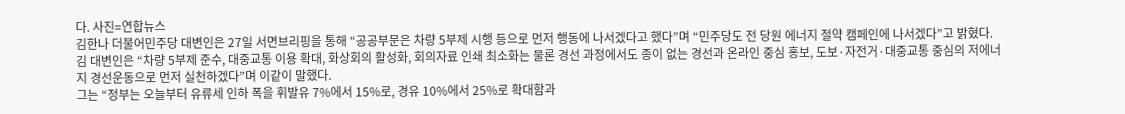다. 사진=연합뉴스
김한나 더불어민주당 대변인은 27일 서면브리핑을 통해 “공공부문은 차량 5부제 시행 등으로 먼저 행동에 나서겠다고 했다”며 “민주당도 전 당원 에너지 절약 캠페인에 나서겠다”고 밝혔다.
김 대변인은 “차량 5부제 준수, 대중교통 이용 확대, 화상회의 활성화, 회의자료 인쇄 최소화는 물론 경선 과정에서도 종이 없는 경선과 온라인 중심 홍보, 도보·자전거·대중교통 중심의 저에너지 경선운동으로 먼저 실천하겠다”며 이같이 말했다.
그는 “정부는 오늘부터 유류세 인하 폭을 휘발유 7%에서 15%로, 경유 10%에서 25%로 확대함과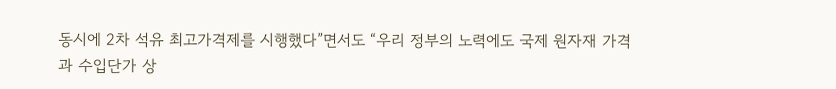동시에 2차 석유 최고가격제를 시행했다”면서도 “우리 정부의 노력에도 국제 원자재 가격과 수입단가 상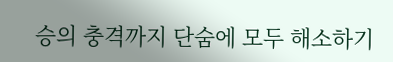승의 충격까지 단숨에 모두 해소하기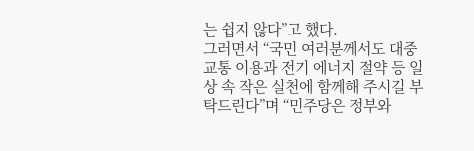는 쉽지 않다”고 했다.
그러면서 “국민 여러분께서도 대중교통 이용과 전기 에너지 절약 등 일상 속 작은 실천에 함께해 주시길 부탁드린다”며 “민주당은 정부와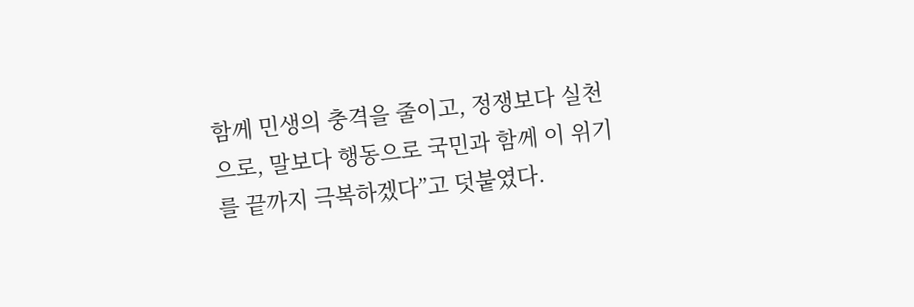함께 민생의 충격을 줄이고, 정쟁보다 실천으로, 말보다 행동으로 국민과 함께 이 위기를 끝까지 극복하겠다”고 덧붙였다.